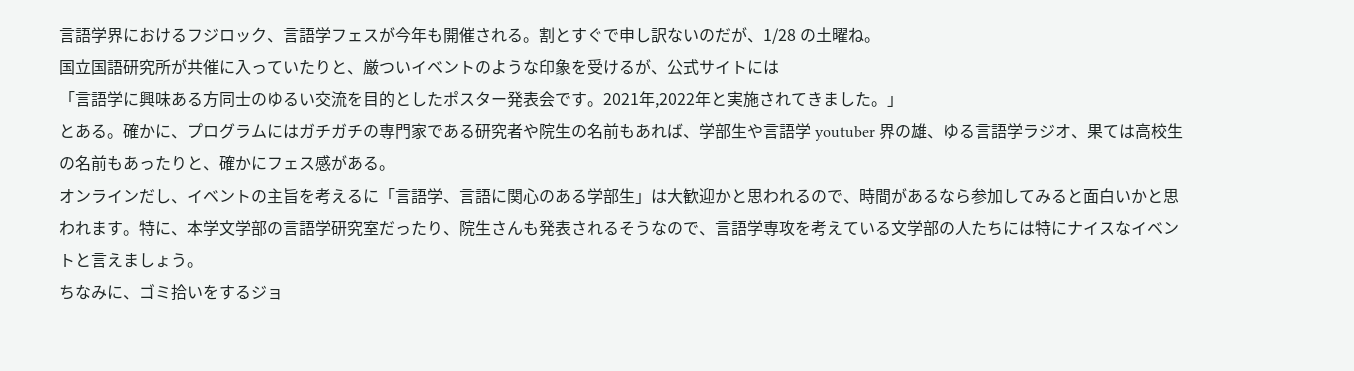言語学界におけるフジロック、言語学フェスが今年も開催される。割とすぐで申し訳ないのだが、1/28 の土曜ね。
国立国語研究所が共催に入っていたりと、厳ついイベントのような印象を受けるが、公式サイトには
「言語学に興味ある方同士のゆるい交流を目的としたポスター発表会です。2021年,2022年と実施されてきました。」
とある。確かに、プログラムにはガチガチの専門家である研究者や院生の名前もあれば、学部生や言語学 youtuber 界の雄、ゆる言語学ラジオ、果ては高校生の名前もあったりと、確かにフェス感がある。
オンラインだし、イベントの主旨を考えるに「言語学、言語に関心のある学部生」は大歓迎かと思われるので、時間があるなら参加してみると面白いかと思われます。特に、本学文学部の言語学研究室だったり、院生さんも発表されるそうなので、言語学専攻を考えている文学部の人たちには特にナイスなイベントと言えましょう。
ちなみに、ゴミ拾いをするジョ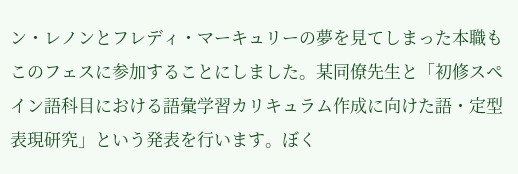ン・レノンとフレディ・マーキュリーの夢を見てしまった本職もこのフェスに参加することにしました。某同僚先生と「初修スペイン語科目における語彙学習カリキュラム作成に向けた語・定型表現研究」という発表を行います。ぼく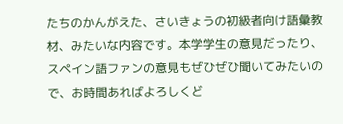たちのかんがえた、さいきょうの初級者向け語彙教材、みたいな内容です。本学学生の意見だったり、スペイン語ファンの意見もぜひぜひ聞いてみたいので、お時間あればよろしくど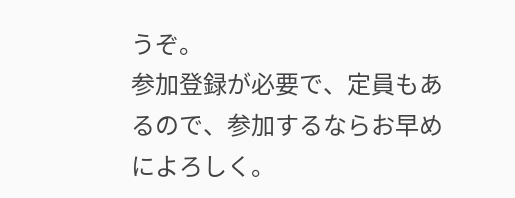うぞ。
参加登録が必要で、定員もあるので、参加するならお早めによろしく。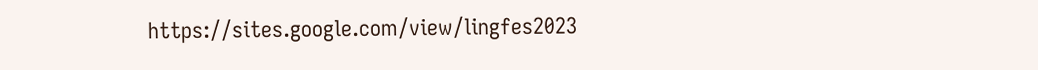https://sites.google.com/view/lingfes2023